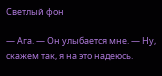Светлый фон

— Ага. — Он улыбается мне. — Ну, скажем так, я на это надеюсь.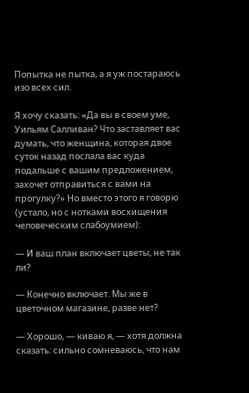Попытка не пытка, а я уж постараюсь изо всех сил.

Я хочу сказать: «Да вы в своем уме, Уильям Салливан? Что заставляет вас думать, что женщина, которая двое суток назад послала вас куда подальше с вашим предложением, захочет отправиться с вами на прогулку?» Но вместо этого я говорю (устало, но с нотками восхищения человеческим слабоумием):

— И ваш план включает цветы, не так ли?

— Конечно включает. Мы же в цветочном магазине, разве нет?

— Хорошо, — киваю я, — хотя должна сказать: сильно сомневаюсь, что нам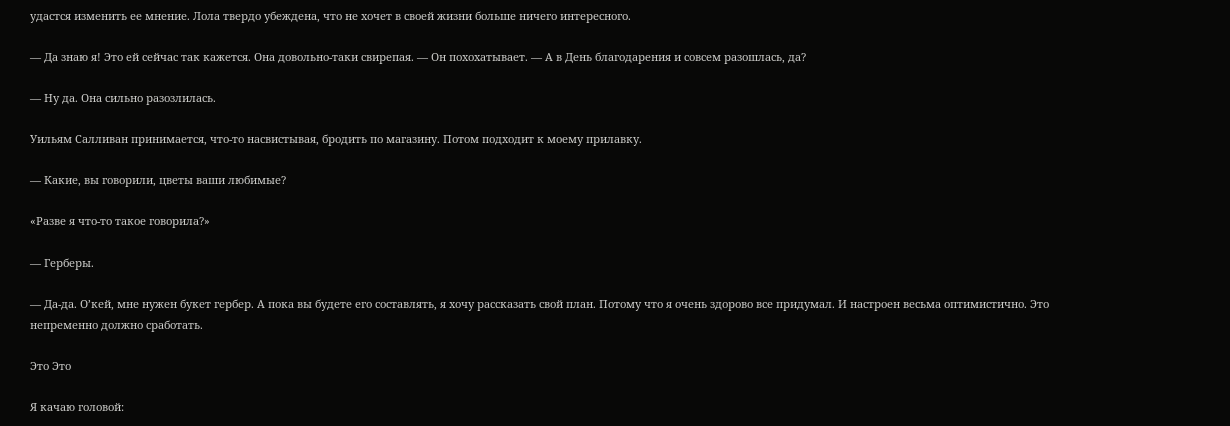удастся изменить ее мнение. Лола твердо убеждена, что не хочет в своей жизни больше ничего интересного.

— Да знаю я! Это ей сейчас так кажется. Она довольно-таки свирепая. — Он похохатывает. — А в День благодарения и совсем разошлась, да?

— Ну да. Она сильно разозлилась.

Уильям Салливан принимается, что-то насвистывая, бродить по магазину. Потом подходит к моему прилавку.

— Какие, вы говорили, цветы ваши любимые?

«Разве я что-то такое говорила?»

— Герберы.

— Да-да. О’кей, мне нужен букет гербер. А пока вы будете его составлять, я хочу рассказать свой план. Потому что я очень здорово все придумал. И настроен весьма оптимистично. Это непременно должно сработать.

Это Это

Я качаю головой: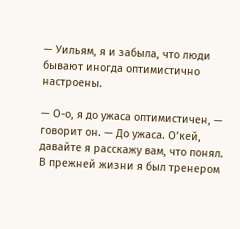— Уильям, я и забыла, что люди бывают иногда оптимистично настроены.

— О-о, я до ужаса оптимистичен, — говорит он. — До ужаса. О’кей, давайте я расскажу вам, что понял. В прежней жизни я был тренером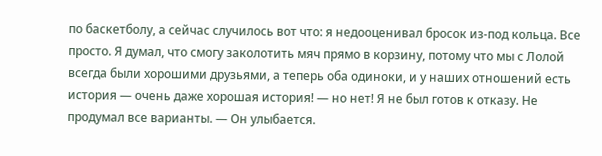по баскетболу, а сейчас случилось вот что: я недооценивал бросок из-под кольца. Все просто. Я думал, что смогу заколотить мяч прямо в корзину, потому что мы с Лолой всегда были хорошими друзьями, а теперь оба одиноки, и у наших отношений есть история — очень даже хорошая история! — но нет! Я не был готов к отказу. Не продумал все варианты. — Он улыбается.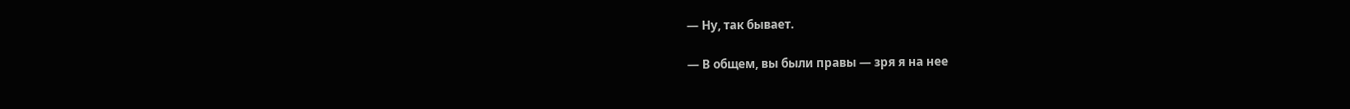— Ну, так бывает.

— В общем, вы были правы — зря я на нее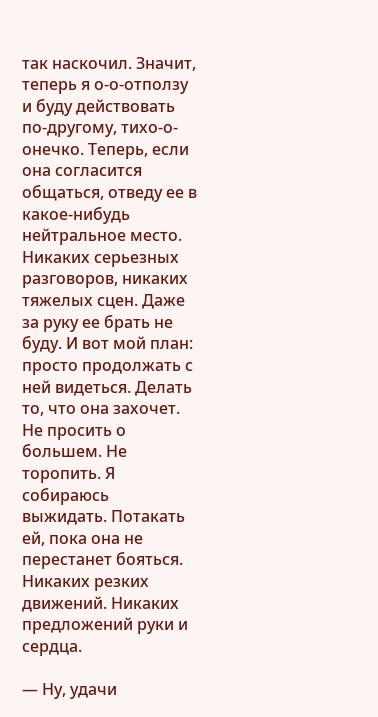так наскочил. Значит, теперь я о-о-отползу и буду действовать по-другому, тихо-о-онечко. Теперь, если она согласится общаться, отведу ее в какое-нибудь нейтральное место. Никаких серьезных разговоров, никаких тяжелых сцен. Даже за руку ее брать не буду. И вот мой план: просто продолжать с ней видеться. Делать то, что она захочет. Не просить о большем. Не торопить. Я собираюсь выжидать. Потакать ей, пока она не перестанет бояться. Никаких резких движений. Никаких предложений руки и сердца.

— Ну, удачи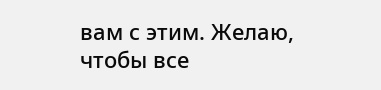вам с этим. Желаю, чтобы все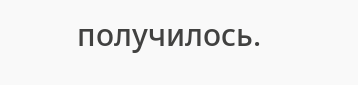получилось.